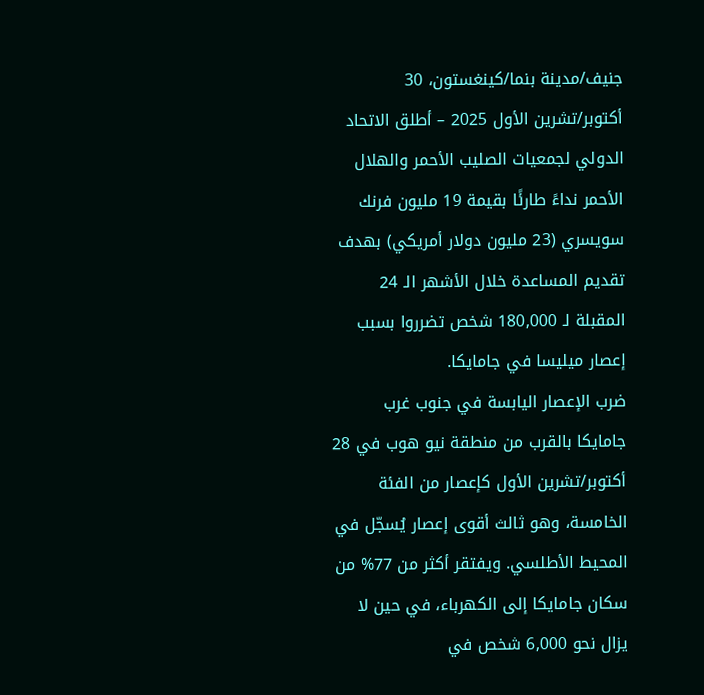جنيف/مدينة بنما/كينغستون، 30 أكتوبر/تشرين الأول 2025 – أطلق الاتحاد الدولي لجمعيات الصليب الأحمر والهلال الأحمر نداءً طارئًا بقيمة 19 مليون فرنك سويسري (23 مليون دولار أمريكي) بهدف تقديم المساعدة خلال الأشهر الـ 24 المقبلة لـ 180,000 شخص تضرروا بسبب إعصار ميليسا في جامايكا.
ضرب الإعصار اليابسة في جنوب غرب جامايكا بالقرب من منطقة نيو هوب في 28 أكتوبر/تشرين الأول كإعصار من الفئة الخامسة، وهو ثالث أقوى إعصار يُسجّل في المحيط الأطلسي. ويفتقر أكثر من 77% من سكان جامايكا إلى الكهرباء، في حين لا يزال نحو 6,000 شخص في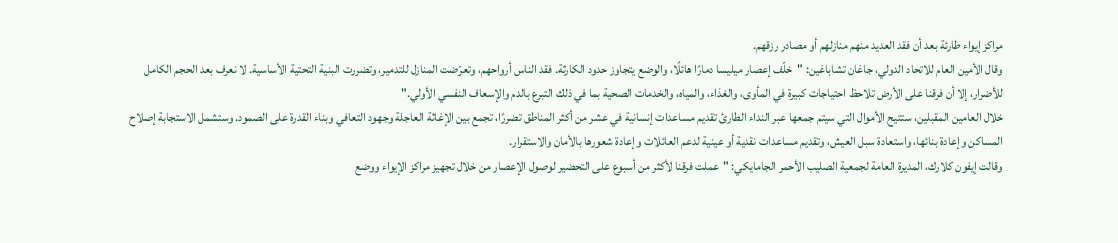مراكز إيواء طارئة بعد أن فقد العديد منهم منازلهم أو مصادر رزقهم.
وقال الأمين العام للاتحاد الدولي، جاغان تشاباغين: "خلّف إعصار ميليسا دمارًا هائلًا، والوضع يتجاوز حدود الكارثة. فقد الناس أرواحهم، وتعرّضت المنازل للتدمير، وتضررت البنية التحتية الأساسية. لا نعرف بعد الحجم الكامل للأضرار، إلا أن فرقنا على الأرض تلاحظ احتياجات كبيرة في المأوى، والغذاء، والمياه، والخدمات الصحية بما في ذلك التبرع بالدم والإسعاف النفسي الأولي."
خلال العامين المقبلين، ستتيح الأموال التي سيتم جمعها عبر النداء الطارئ تقديم مساعدات إنسانية في عشر من أكثر المناطق تضررًا، تجمع بين الإغاثة العاجلة وجهود التعافي وبناء القدرة على الصمود. وستشمل الاستجابة إصلاح المساكن وإعادة بنائها، واستعادة سبل العيش، وتقديم مساعدات نقدية أو عينية لدعم العائلات وإعادة شعورها بالأمان والاستقرار.
وقالت إيفون كلارك، المديرة العامة لجمعية الصليب الأحمر الجامايكي: "عملت فرقنا لأكثر من أسبوع على التحضير لوصول الإعصار من خلال تجهيز مراكز الإيواء ووضع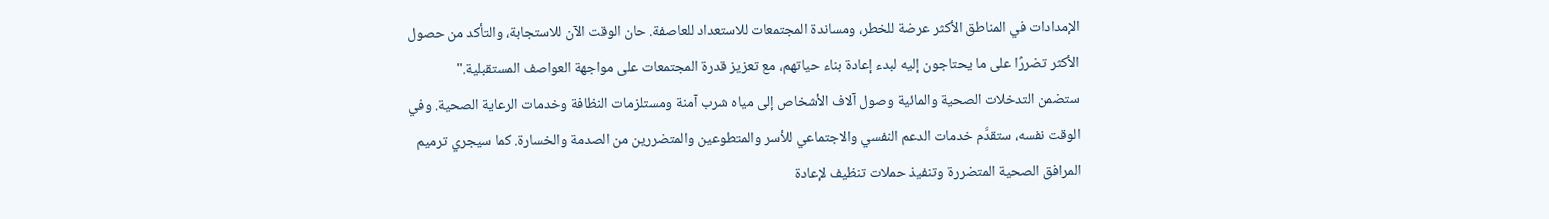الإمدادات في المناطق الأكثر عرضة للخطر، ومساندة المجتمعات للاستعداد للعاصفة. حان الوقت الآن للاستجابة، والتأكد من حصول الأكثر تضررًا على ما يحتاجون إليه لبدء إعادة بناء حياتهم، مع تعزيز قدرة المجتمعات على مواجهة العواصف المستقبلية."
ستضمن التدخلات الصحية والمائية وصول آلاف الأشخاص إلى مياه شرب آمنة ومستلزمات النظافة وخدمات الرعاية الصحية. وفي الوقت نفسه، ستقدَّم خدمات الدعم النفسي والاجتماعي للأسر والمتطوعين والمتضررين من الصدمة والخسارة. كما سيجري ترميم المرافق الصحية المتضررة وتنفيذ حملات تنظيف لإعادة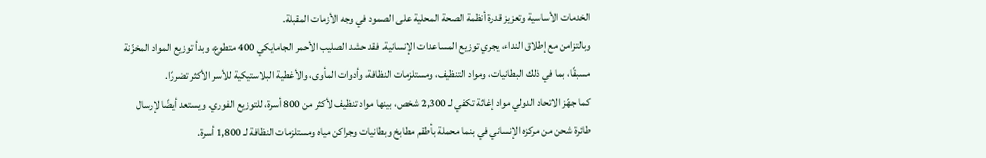الخدمات الأساسية وتعزيز قدرة أنظمة الصحة المحلية على الصمود في وجه الأزمات المقبلة.
وبالتزامن مع إطلاق النداء، يجري توزيع المساعدات الإنسانية. فقد حشد الصليب الأحمر الجامايكي 400 متطوع، وبدأ توزيع المواد المخزّنة مسبقًا، بما في ذلك البطانيات، ومواد التنظيف، ومستلزمات النظافة، وأدوات المأوى، والأغطية البلاستيكية للأسر الأكثر تضررًا.
كما جهّز الاتحاد الدولي مواد إغاثة تكفي لـ 2,300 شخص، بينها مواد تنظيف لأكثر من 800 أسرة، للتوزيع الفوري. ويستعد أيضًا لإرسال طائرة شحن من مركزه الإنساني في بنما محملة بأطقم مطابخ وبطانيات وجراكن مياه ومستلزمات النظافة لـ 1,800 أسرة.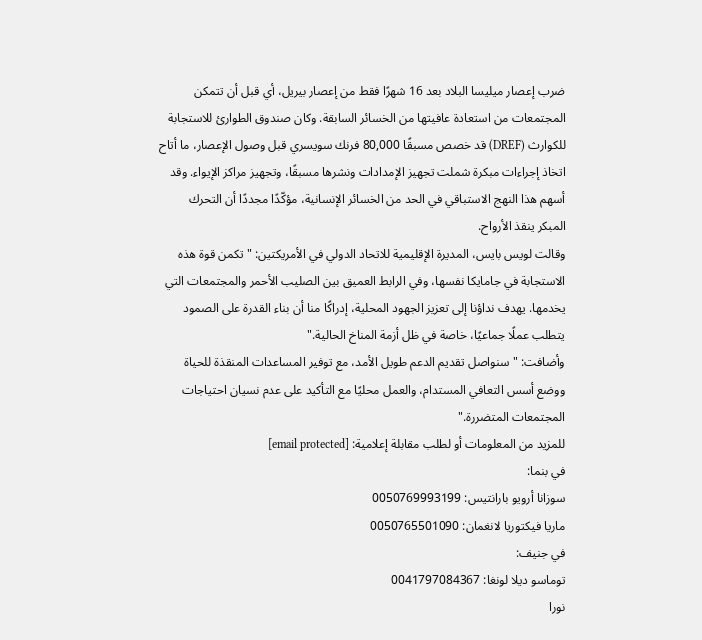ضرب إعصار ميليسا البلاد بعد 16 شهرًا فقط من إعصار بيريل، أي قبل أن تتمكن المجتمعات من استعادة عافيتها من الخسائر السابقة. وكان صندوق الطوارئ للاستجابة للكوارث (DREF) قد خصص مسبقًا 80,000 فرنك سويسري قبل وصول الإعصار، ما أتاح اتخاذ إجراءات مبكرة شملت تجهيز الإمدادات ونشرها مسبقًا، وتجهيز مراكز الإيواء. وقد أسهم هذا النهج الاستباقي في الحد من الخسائر الإنسانية، مؤكّدًا مجددًا أن التحرك المبكر ينقذ الأرواح.
وقالت لويس بايس، المديرة الإقليمية للاتحاد الدولي في الأمريكتين: "تكمن قوة هذه الاستجابة في جامايكا نفسها، وفي الرابط العميق بين الصليب الأحمر والمجتمعات التي يخدمها. يهدف نداؤنا إلى تعزيز الجهود المحلية، إدراكًا منا أن بناء القدرة على الصمود يتطلب عملًا جماعيًا، خاصة في ظل أزمة المناخ الحالية."
وأضافت: "سنواصل تقديم الدعم طويل الأمد، مع توفير المساعدات المنقذة للحياة ووضع أسس التعافي المستدام، والعمل محليًا مع التأكيد على عدم نسيان احتياجات المجتمعات المتضررة."
للمزيد من المعلومات أو لطلب مقابلة إعلامية: [email protected]
في بنما:
سوزانا أرويو بارانتيس: 0050769993199
ماريا فيكتوريا لانغمان: 0050765501090
في جنيف:
توماسو ديلا لونغا: 0041797084367
نورا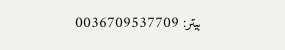بيتر: 0036709537709